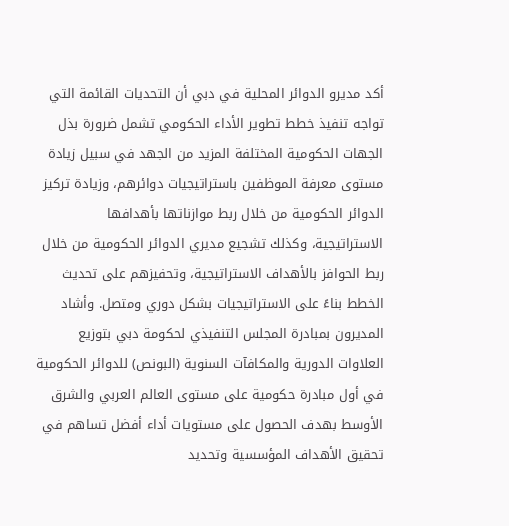أكد مديرو الدوائر المحلية في دبي أن التحديات القائمة التي تواجه تنفيذ خطط تطوير الأداء الحكومي تشمل ضرورة بذل الجهات الحكومية المختلفة المزيد من الجهد في سبيل زيادة مستوى معرفة الموظفين باستراتيجيات دوائرهم، وزيادة تركيز الدوائر الحكومية من خلال ربط موازناتها بأهدافها الاستراتيجية، وكذلك تشجيع مديري الدوائر الحكومية من خلال ربط الحوافز بالأهداف الاستراتيجية، وتحفيزهم على تحديث الخطط بناءً على الاستراتيجيات بشكل دوري ومتصل. وأشاد المديرون بمبادرة المجلس التنفيذي لحكومة دبي بتوزيع العلاوات الدورية والمكافآت السنوية (البونص) للدوائر الحكومية في أول مبادرة حكومية على مستوى العالم العربي والشرق الأوسط بهدف الحصول على مستويات أداء أفضل تساهم في تحقيق الأهداف المؤسسية وتحديد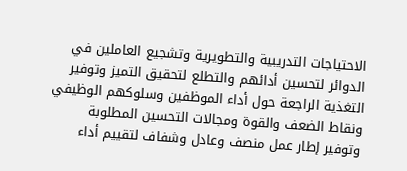الاحتياجات التدريبية والتطويرية وتشجيع العاملين في الدوائر لتحسين أدائهم والتطلع لتحقيق التميز وتوفير التغذية الراجعة حول أداء الموظفين وسلوكهم الوظيفي ونقاط الضعف والقوة ومجالات التحسين المطلوبة وتوفير إطار عمل منصف وعادل وشفاف لتقييم أداء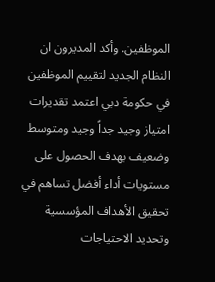الموظفين. وأكد المديرون ان النظام الجديد لتقييم الموظفين في حكومة دبي اعتمد تقديرات امتياز وجيد جداً وجيد ومتوسط وضعيف بهدف الحصول على مستويات أداء أفضل تساهم في تحقيق الأهداف المؤسسية وتحديد الاحتياجات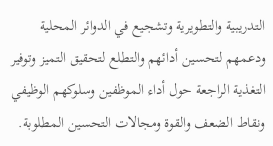التدريبية والتطويرية وتشجيع في الدوائر المحلية ودعمهم لتحسين أدائهم والتطلع لتحقيق التميز وتوفير التغذية الراجعة حول أداء الموظفين وسلوكهم الوظيفي ونقاط الضعف والقوة ومجالات التحسين المطلوبة.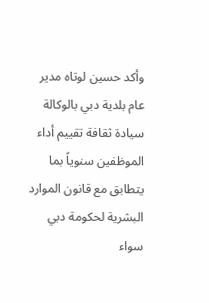وأكد حسين لوتاه مدير عام بلدية دبي بالوكالة سيادة ثقافة تقييم أداء الموظفين سنوياً بما يتطابق مع قانون الموارد البشرية لحكومة دبي سواء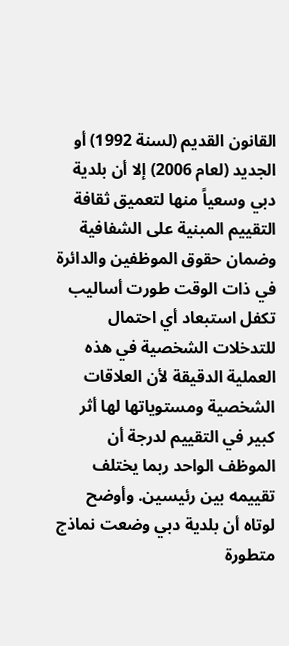القانون القديم (لسنة 1992) أو الجديد (لعام 2006) إلا أن بلدية دبي وسعياً منها لتعميق ثقافة التقييم المبنية على الشفافية وضمان حقوق الموظفين والدائرة في ذات الوقت طورت أساليب تكفل استبعاد أي احتمال للتدخلات الشخصية في هذه العملية الدقيقة لأن العلاقات الشخصية ومستوياتها لها أثر كبير في التقييم لدرجة أن الموظف الواحد ربما يختلف تقييمه بين رئيسين. وأوضح لوتاه أن بلدية دبي وضعت نماذج متطورة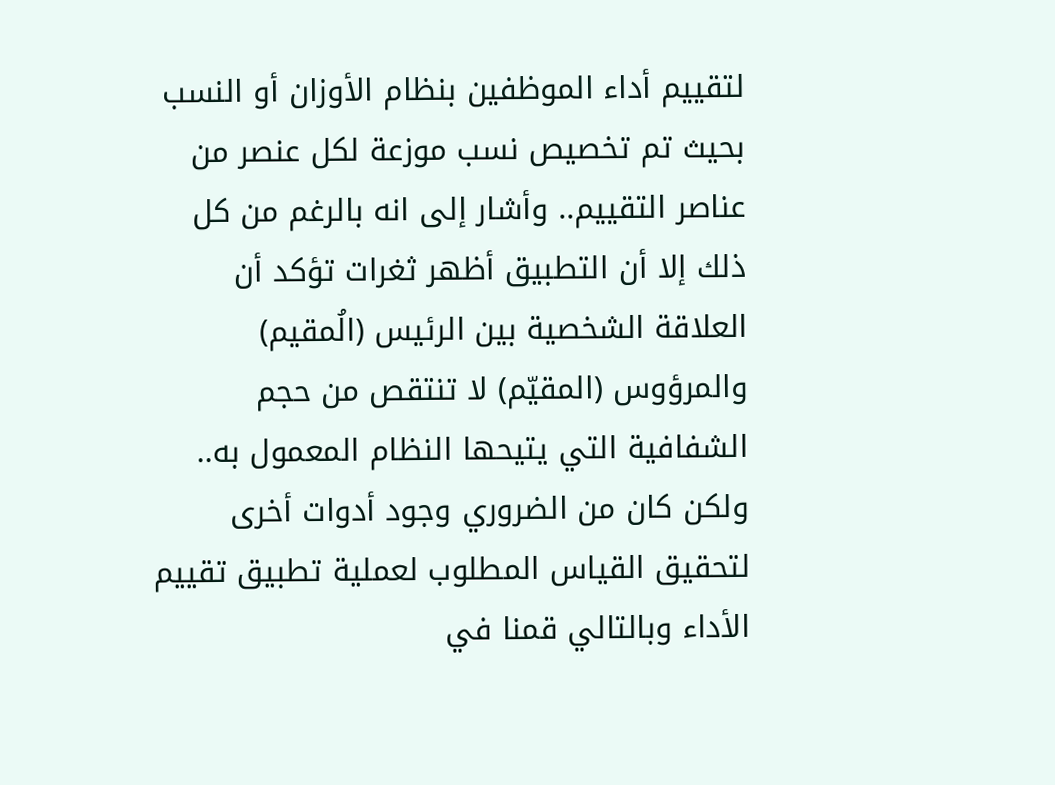لتقييم أداء الموظفين بنظام الأوزان أو النسب بحيث تم تخصيص نسب موزعة لكل عنصر من عناصر التقييم.. وأشار إلى انه بالرغم من كل ذلك إلا أن التطبيق أظهر ثغرات تؤكد أن العلاقة الشخصية بين الرئيس (الُمقيم) والمرؤوس (المقيّم) لا تنتقص من حجم الشفافية التي يتيحها النظام المعمول به.. ولكن كان من الضروري وجود أدوات أخرى لتحقيق القياس المطلوب لعملية تطبيق تقييم الأداء وبالتالي قمنا في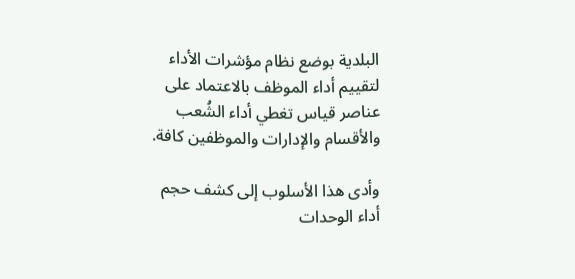البلدية بوضع نظام مؤشرات الأداء لتقييم أداء الموظف بالاعتماد على عناصر قياس تغطي أداء الشُعب والأقسام والإدارات والموظفين كافة.

وأدى هذا الأسلوب إلى كشف حجم أداء الوحدات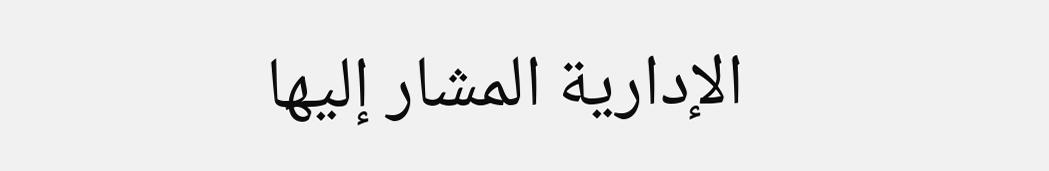الإدارية المشار إليها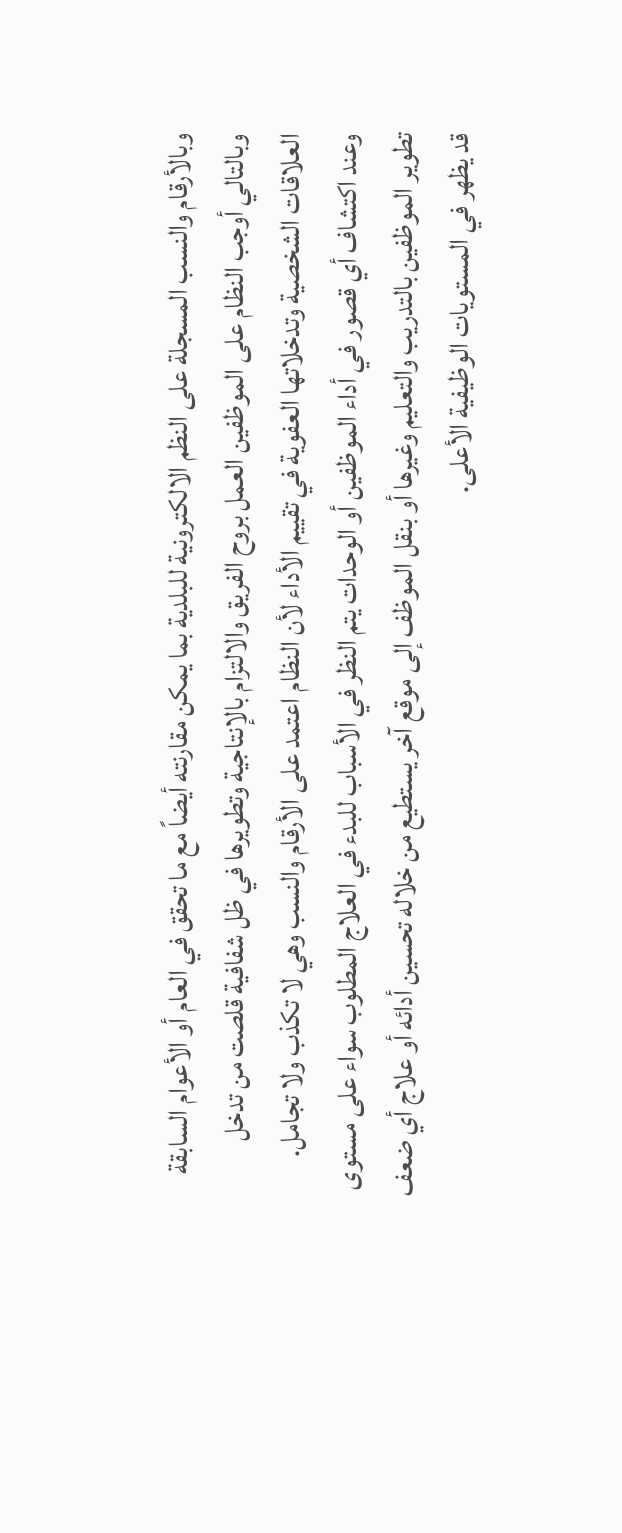وبالأرقام والنسب المسجلة على النظم الالكترونية للبلدية بما يمكن مقارنته أيضاً مع ما تحقق في العام أو الأعوام السابقة وبالتالي أوجب النظام على الموظفين العمل بروح الفريق والالتزام بالإنتاجية وتطويرها في ظل شفافية قلصت من تدخل العلاقات الشخصية وتدخلاتها العفوية في تقييم الأداء لأن النظام اعتمد على الأرقام والنسب وهي لا تكذب ولا تجامل. وعند اكتشاف أي قصور في أداء الموظفين أو الوحدات يتم النظر في الأسباب للبدء في العلاج المطلوب سواء على مستوى تطوير الموظفين بالتدريب والتعليم وغيرها أو بنقل الموظف إلى موقع آخر يستطيع من خلاله تحسين أدائه أو علاج أي ضعف قد يظهر في المستويات الوظيفية الأعلى.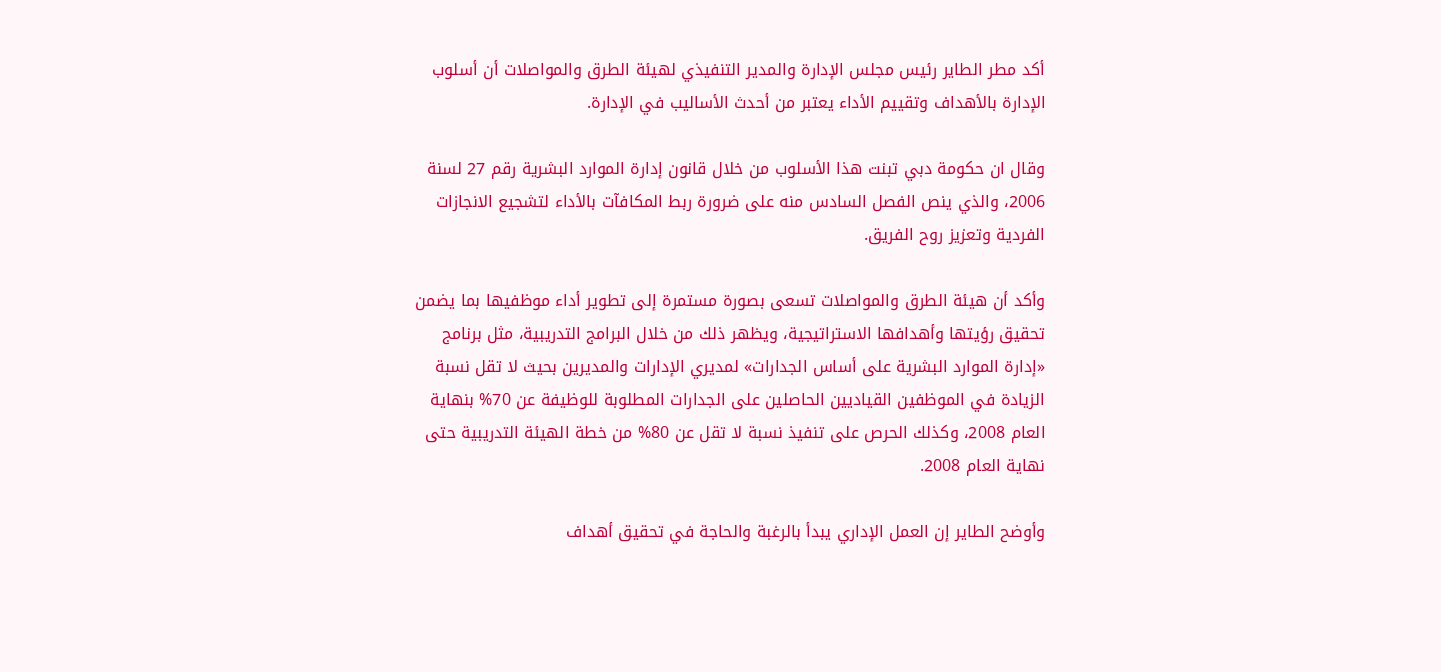أكد مطر الطاير رئيس مجلس الإدارة والمدير التنفيذي لهيئة الطرق والمواصلات أن أسلوب الإدارة بالأهداف وتقييم الأداء يعتبر من أحدث الأساليب في الإدارة.

وقال ان حكومة دبي تبنت هذا الأسلوب من خلال قانون إدارة الموارد البشرية رقم 27 لسنة 2006، والذي ينص الفصل السادس منه على ضرورة ربط المكافآت بالأداء لتشجيع الانجازات الفردية وتعزيز روح الفريق.

وأكد أن هيئة الطرق والمواصلات تسعى بصورة مستمرة إلى تطوير أداء موظفيها بما يضمن تحقيق رؤيتها وأهدافها الاستراتيجية، ويظهر ذلك من خلال البرامج التدريبية، مثل برنامج «إدارة الموارد البشرية على أساس الجدارات» لمديري الإدارات والمديرين بحيث لا تقل نسبة الزيادة في الموظفين القياديين الحاصلين على الجدارات المطلوبة للوظيفة عن 70% بنهاية العام 2008، وكذلك الحرص على تنفيذ نسبة لا تقل عن 80% من خطة الهيئة التدريبية حتى نهاية العام 2008.

وأوضح الطاير إن العمل الإداري يبدأ بالرغبة والحاجة في تحقيق أهداف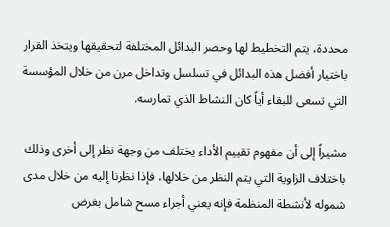محددة، يتم التخطيط لها وحصر البدائل المختلفة لتحقيقها ويتخذ القرار باختيار أفضل هذه البدائل في تسلسل وتداخل مرن من خلال المؤسسة التي تسعى للبقاء أياً كان النشاط الذي تمارسه.

مشيراً إلى أن مفهوم تقييم الأداء يختلف من وجهة نظر إلى أخرى وذلك باختلاف الزاوية التي يتم النظر من خلالها، فإذا نظرنا إليه من خلال مدى شموله لأنشطة المنظمة فإنه يعني أجراء مسح شامل بغرض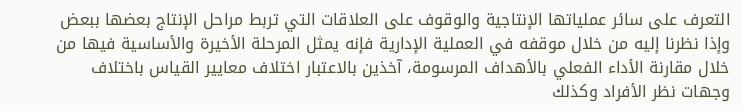التعرف على سائر عملياتها الإنتاجية والوقوف على العلاقات التي تربط مراحل الإنتاج بعضها ببعض وإذا نظرنا إليه من خلال موقفه في العملية الإدارية فإنه يمثل المرحلة الأخيرة والأساسية فيها من خلال مقارنة الأداء الفعلي بالأهداف المرسومة، آخذين بالاعتبار اختلاف معايير القياس باختلاف وجهات نظر الأفراد وكذلك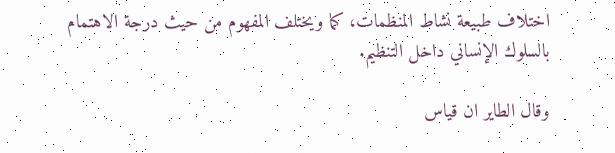اختلاف طبيعة نشاط المنظمات، كما ويختلف المفهوم من حيث درجة الاهتمام بالسلوك الإنساني داخل التنظيم.

وقال الطاير ان قياس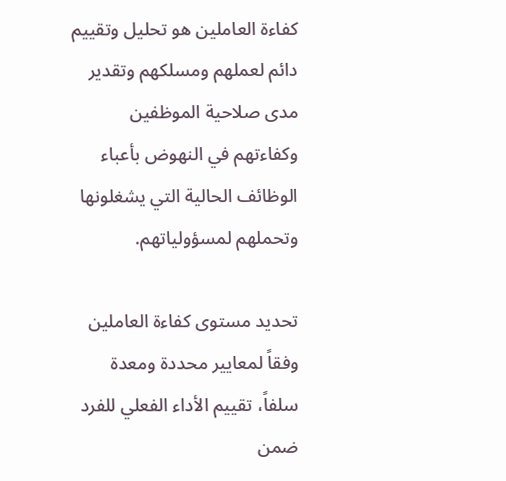كفاءة العاملين هو تحليل وتقييم دائم لعملهم ومسلكهم وتقدير مدى صلاحية الموظفين وكفاءتهم في النهوض بأعباء الوظائف الحالية التي يشغلونها وتحملهم لمسؤولياتهم.

تحديد مستوى كفاءة العاملين وفقاً لمعايير محددة ومعدة سلفاً، تقييم الأداء الفعلي للفرد ضمن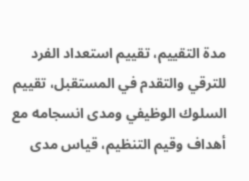مدة التقييم، تقييم استعداد الفرد للترقي والتقدم في المستقبل، تقييم السلوك الوظيفي ومدى انسجامه مع أهداف وقيم التنظيم، قياس مدى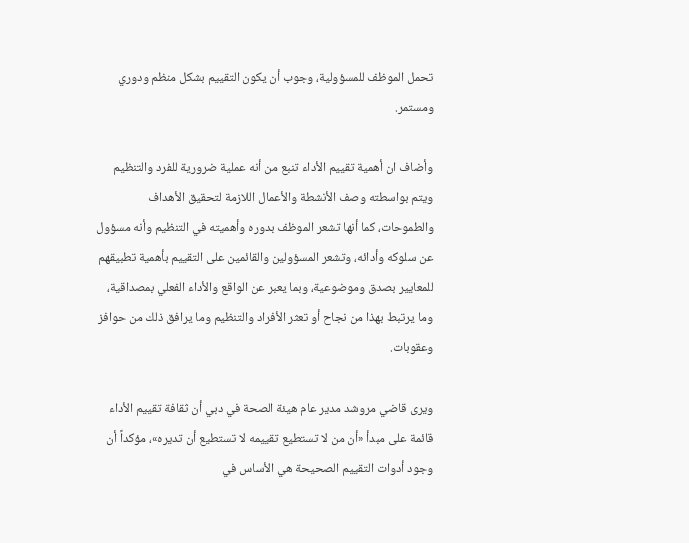تحمل الموظف للمسؤولية، وجوب أن يكون التقييم بشكل منظم ودوري ومستمر.

وأضاف ان أهمية تقييم الأداء تنبع من أنه عملية ضرورية للفرد والتنظيم ويتم بواسطته وصف الأنشطة والأعمال اللازمة لتحقيق الأهداف والطموحات، كما أنها تشعر الموظف بدوره وأهميته في التنظيم وأنه مسؤول عن سلوكه وأدائه، وتشعر المسؤولين والقائمين على التقييم بأهمية تطبيقهم للمعايير بصدق وموضوعية، وبما يعبر عن الواقع والأداء الفعلي بمصداقية، وما يرتبط بهذا من نجاح أو تعثر الأفراد والتنظيم وما يرافق ذلك من حوافز وعقوبات.

ويرى قاضي مروشد مدير عام هيئة الصحة في دبي أن ثقافة تقييم الأداء قائمة على مبدأ «أن من لا تستطيع تقييمه لا تستطيع أن تديره»، مؤكداً أن وجود أدوات التقييم الصحيحة هي الأساس في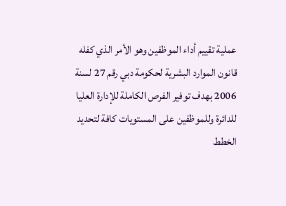عملية تقييم أداء الموظفين وهو الأمر الذي كفله قانون الموارد البشرية لحكومة دبي رقم 27 لسنة 2006 بهدف توفير الفرص الكاملة للإدارة العليا للدائرة وللموظفين على المستويات كافة لتحديد الخطط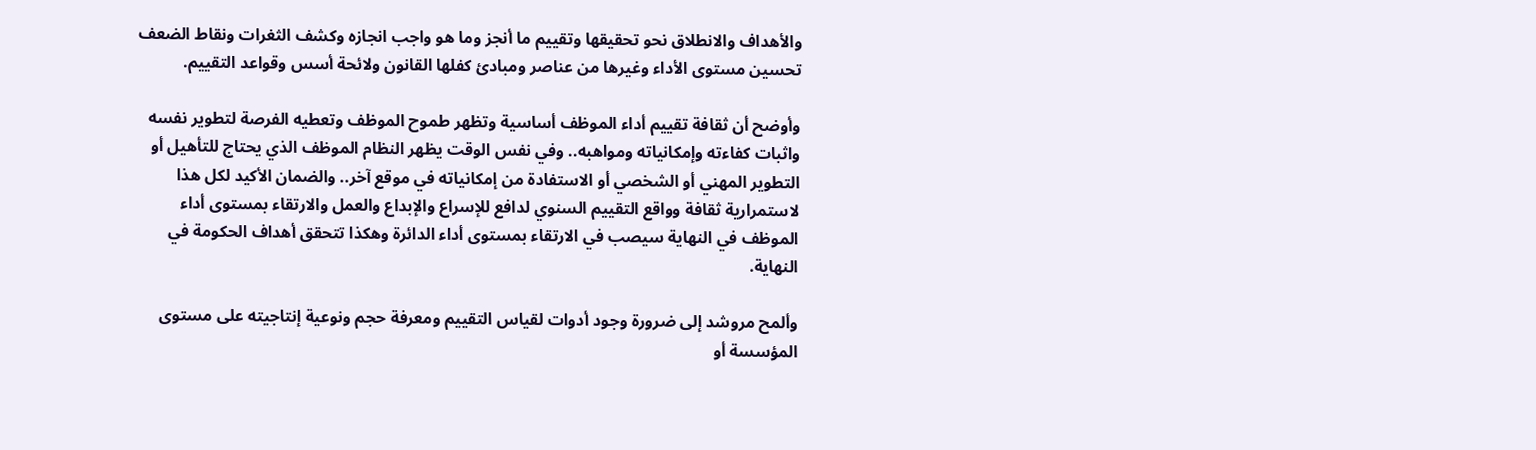والأهداف والانطلاق نحو تحقيقها وتقييم ما أنجز وما هو واجب انجازه وكشف الثغرات ونقاط الضعف تحسين مستوى الأداء وغيرها من عناصر ومبادئ كفلها القانون ولائحة أسس وقواعد التقييم.

وأوضح أن ثقافة تقييم أداء الموظف أساسية وتظهر طموح الموظف وتعطيه الفرصة لتطوير نفسه واثبات كفاءته وإمكانياته ومواهبه.. وفي نفس الوقت يظهر النظام الموظف الذي يحتاج للتأهيل أو التطوير المهني أو الشخصي أو الاستفادة من إمكانياته في موقع آخر.. والضمان الأكيد لكل هذا لاستمرارية ثقافة وواقع التقييم السنوي لدافع للإسراع والإبداع والعمل والارتقاء بمستوى أداء الموظف في النهاية سيصب في الارتقاء بمستوى أداء الدائرة وهكذا تتحقق أهداف الحكومة في النهاية.

وألمح مروشد إلى ضرورة وجود أدوات لقياس التقييم ومعرفة حجم ونوعية إنتاجيته على مستوى المؤسسة أو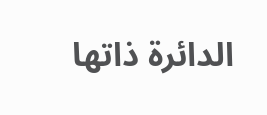الدائرة ذاتها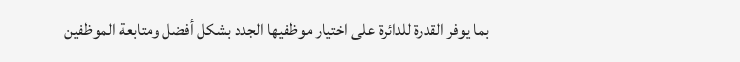بما يوفر القدرة للدائرة على اختيار موظفيها الجدد بشكل أفضل ومتابعة الموظفين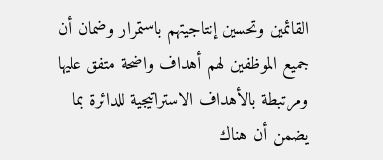القائمين وتحسين إنتاجيتهم باستمرار وضمان أن جميع الموظفين لهم أهداف واضحة متفق عليها ومرتبطة بالأهداف الاستراتيجية للدائرة بما يضمن أن هناك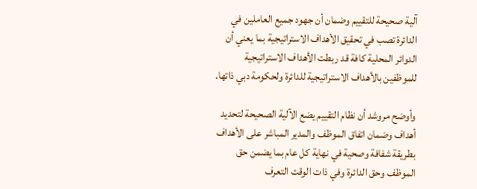آلية صحيحة للتقييم وضمان أن جهود جميع العاملين في الدائرة تصب في تحقيق الأهداف الاستراتيجية بما يعني أن الدوائر المحلية كافة قد ربطت الأهداف الاستراتيجية للموظفين بالأهداف الاستراتيجية للدائرة ولحكومة دبي ذاتها.

وأوضح مروشد أن نظام التقييم يضع الآلية الصحيحة لتحديد أهداف وضمان اتفاق الموظف والمدير المباشر على الأهداف بطريقة شفافة وصحية في نهاية كل عام بما يضمن حق الموظف وحق الدائرة وفي ذات الوقت التعرف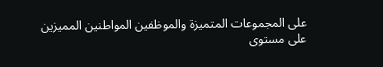على المجموعات المتميزة والموظفين المواطنين المميزين على مستوى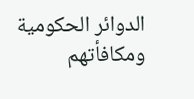الدوائر الحكومية ومكافأتهم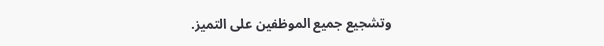وتشجيع جميع الموظفين على التميز.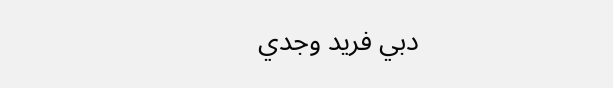دبي فريد وجدي